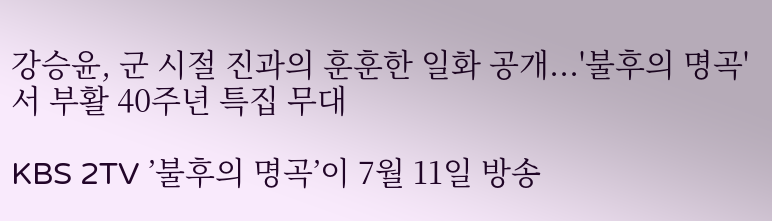강승윤, 군 시절 진과의 훈훈한 일화 공개...'불후의 명곡'서 부활 40주년 특집 무대

KBS 2TV ’불후의 명곡’이 7월 11일 방송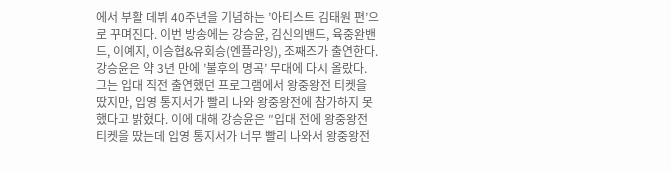에서 부활 데뷔 40주년을 기념하는 ’아티스트 김태원 편’으로 꾸며진다. 이번 방송에는 강승윤, 김신의밴드, 육중완밴드, 이예지, 이승협&유회승(엔플라잉), 조째즈가 출연한다.
강승윤은 약 3년 만에 ’불후의 명곡’ 무대에 다시 올랐다. 그는 입대 직전 출연했던 프로그램에서 왕중왕전 티켓을 땄지만, 입영 통지서가 빨리 나와 왕중왕전에 참가하지 못했다고 밝혔다. 이에 대해 강승윤은 ″입대 전에 왕중왕전 티켓을 땄는데 입영 통지서가 너무 빨리 나와서 왕중왕전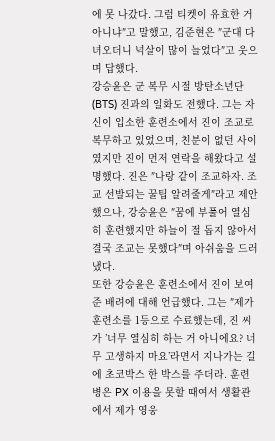에 못 나갔다. 그럼 티켓이 유효한 거 아니냐″고 말했고, 김준현은 ″군대 다녀오더니 넉살이 많이 늘었다″고 웃으며 답했다.
강승윤은 군 복무 시절 방탄소년단(BTS) 진과의 일화도 전했다. 그는 자신이 입소한 훈련소에서 진이 조교로 복무하고 있었으며, 친분이 없던 사이였지만 진이 먼저 연락을 해왔다고 설명했다. 진은 ″나랑 같이 조교하자. 조교 선발되는 꿀팁 알려줄게″라고 제안했으나, 강승윤은 ″꿈에 부풀어 열심히 훈련했지만 하늘이 절 돕지 않아서 결국 조교는 못했다″며 아쉬움을 드러냈다.
또한 강승윤은 훈련소에서 진이 보여준 배려에 대해 언급했다. 그는 ″제가 훈련소를 1등으로 수료했는데, 진 씨가 ’너무 열심히 하는 거 아니에요? 너무 고생하지 마요’라면서 지나가는 길에 초코박스 한 박스를 주더라. 훈련병은 PX 이용을 못할 때여서 생활관에서 제가 영웅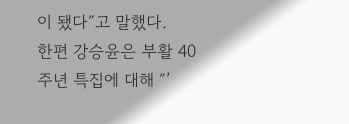이 됐다″고 말했다.
한편 강승윤은 부활 40주년 특집에 대해 ″’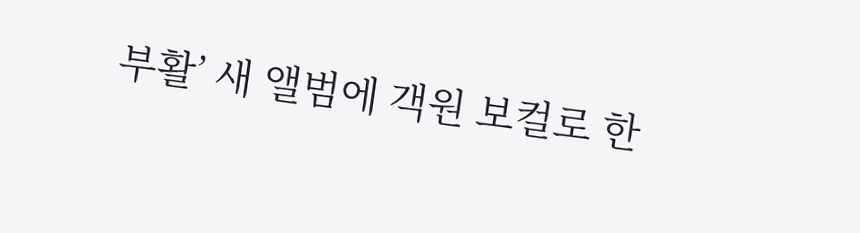부활’ 새 앨범에 객원 보컬로 한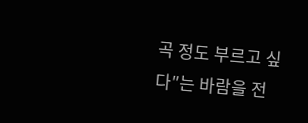곡 정도 부르고 싶다″는 바람을 전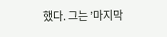했다. 그는 ’마지막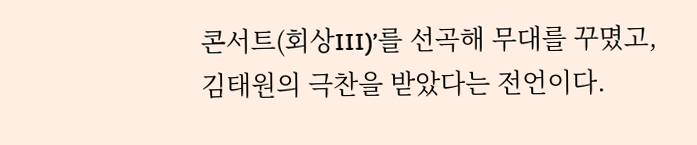콘서트(회상III)’를 선곡해 무대를 꾸몄고, 김태원의 극찬을 받았다는 전언이다.